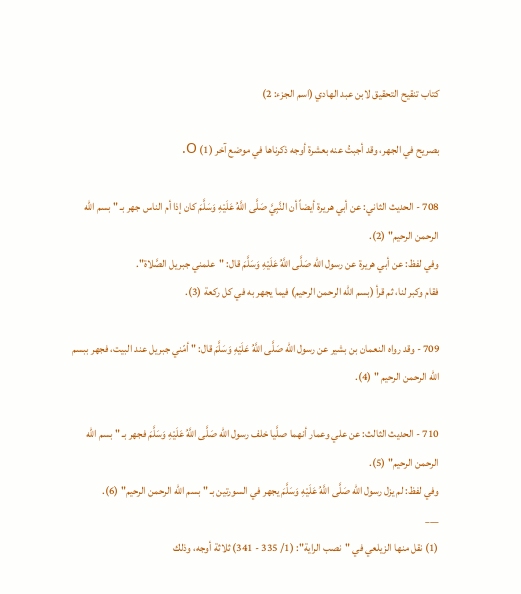كتاب تنقيح التحقيق لابن عبد الهادي (اسم الجزء: 2)

بصريح في الجهر، وقد أجبتُ عنه بعشرة أوجه ذكرناها في موضع آخر (1) O.

708 - الحديث الثاني: عن أبي هريرة أيضاً أن النَّبِيَّ صَلَّى اللَّهُ عَلَيْهِ وَسَلَّمَ كان إذا أم الناس جهر بـ "بسم الله الرحمن الرحيم" (2).
وفي لفظ: عن أبي هريرة عن رسول الله صَلَّى اللَّهُ عَلَيْهِ وَسَلَّمَ قال: "علمني جبريل الصَّلاة".
فقام وكبر لنا، ثم قرأ (بسم الله الرحمن الرحيم) فيما يجهر به في كل ركعة (3).

709 - وقد رواه النعمان بن بشير عن رسول الله صَلَّى اللَّهُ عَلَيْهِ وَسَلَّمَ قال: " أمّني جبريل عند البيت، فجهر ببسم الله الرحمن الرحيم " (4).

710 - الحديث الثالث: عن علي وعمار أنهما صلَّيا خلف رسول الله صَلَّى اللَّهُ عَلَيْهِ وَسَلَّمَ فجهر بـ "بسم الله الرحمن الرحيم" (5).
وفي لفظ: لم يزل رسول الله صَلَّى اللَّهُ عَلَيْهِ وَسَلَّمَ يجهر في السورتين بـ "بسم الله الرحمن الرحيم" (6).
___
(1) نقل منها الزيلعي في "نصب الراية": (1/ 335 - 341) ثلاثة أوجه، وذلك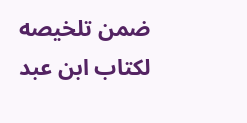ضمن تلخيصه لكتاب ابن عبد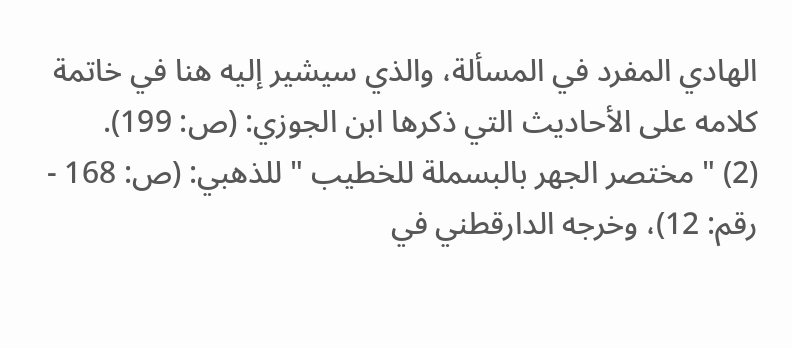الهادي المفرد في المسألة، والذي سيشير إليه هنا في خاتمة كلامه على الأحاديث التي ذكرها ابن الجوزي: (ص: 199).
(2) " مختصر الجهر بالبسملة للخطيب " للذهبي: (ص: 168 - رقم: 12)، وخرجه الدارقطني في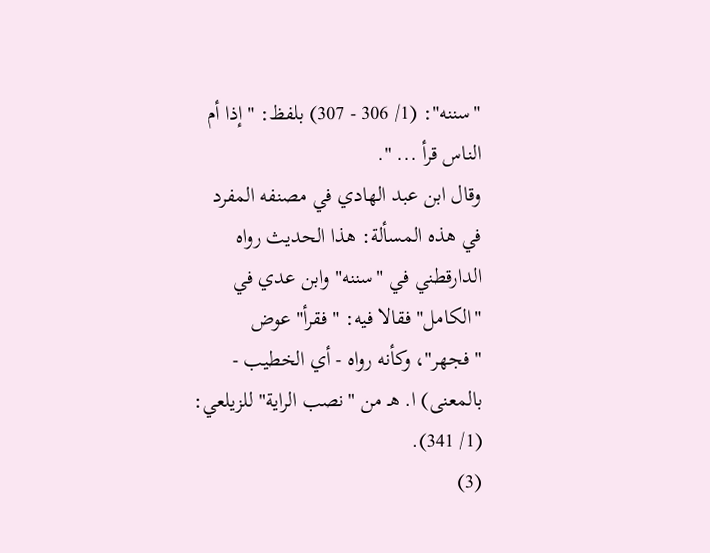"سننه": (1/ 306 - 307) بلفظ: " إذا أم الناس قرأ ... ".
وقال ابن عبد الهادي في مصنفه المفرد في هذه المسألة: هذا الحديث رواه الدارقطني في "سننه" وابن عدي في "الكامل" فقالا فيه: "فقرأ" عوض "فجهر"، وكأنه رواه - أي الخطيب - بالمعنى) ا. هـ من "نصب الراية" للزيلعي: (1/ 341).
(3)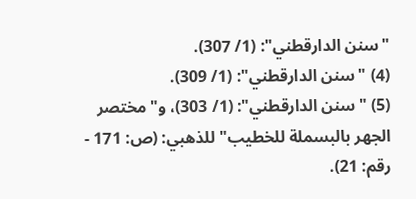"سنن الدارقطني": (1/ 307).
(4) "سنن الدارقطني": (1/ 309).
(5) "سنن الدارقطني": (1/ 303)، و"مختصر الجهر بالبسملة للخطيب" للذهبي: (ص: 171 - رقم: 21).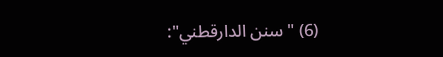(6) "سنن الدارقطني":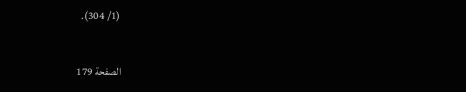(1/ 304).

الصفحة 179